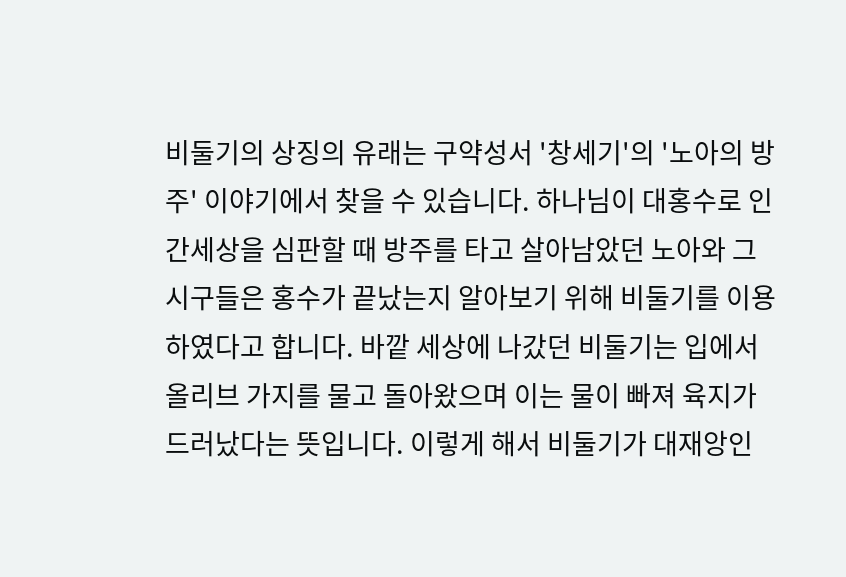비둘기의 상징의 유래는 구약성서 '창세기'의 '노아의 방주' 이야기에서 찾을 수 있습니다. 하나님이 대홍수로 인간세상을 심판할 때 방주를 타고 살아남았던 노아와 그 시구들은 홍수가 끝났는지 알아보기 위해 비둘기를 이용하였다고 합니다. 바깥 세상에 나갔던 비둘기는 입에서 올리브 가지를 물고 돌아왔으며 이는 물이 빠져 육지가 드러났다는 뜻입니다. 이렇게 해서 비둘기가 대재앙인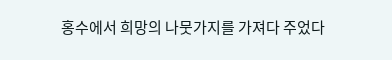홍수에서 희망의 나뭇가지를 가져다 주었다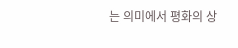는 의미에서 평화의 상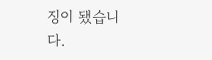징이 됐습니다.